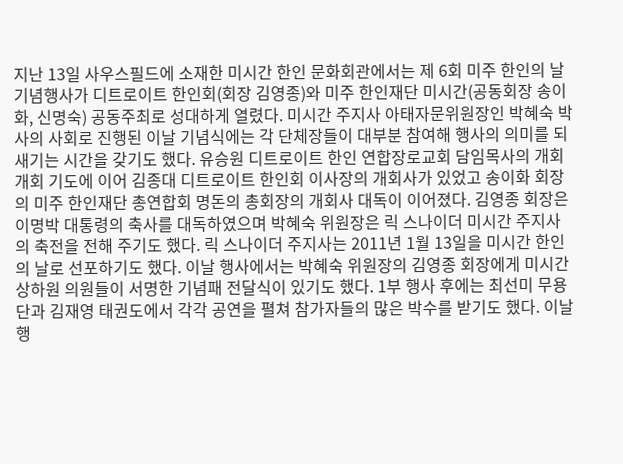지난 13일 사우스필드에 소재한 미시간 한인 문화회관에서는 제 6회 미주 한인의 날 기념행사가 디트로이트 한인회(회장 김영종)와 미주 한인재단 미시간(공동회장 송이화, 신명숙) 공동주최로 성대하게 열렸다. 미시간 주지사 아태자문위원장인 박혜숙 박사의 사회로 진행된 이날 기념식에는 각 단체장들이 대부분 참여해 행사의 의미를 되새기는 시간을 갖기도 했다. 유승원 디트로이트 한인 연합장로교회 담임목사의 개회 개회 기도에 이어 김종대 디트로이트 한인회 이사장의 개회사가 있었고 송이화 회장의 미주 한인재단 총연합회 명돈의 총회장의 개회사 대독이 이어졌다. 김영종 회장은 이명박 대통령의 축사를 대독하였으며 박혜숙 위원장은 릭 스나이더 미시간 주지사의 축전을 전해 주기도 했다. 릭 스나이더 주지사는 2011년 1월 13일을 미시간 한인의 날로 선포하기도 했다. 이날 행사에서는 박혜숙 위원장의 김영종 회장에게 미시간 상하원 의원들이 서명한 기념패 전달식이 있기도 했다. 1부 행사 후에는 최선미 무용단과 김재영 태권도에서 각각 공연을 펼쳐 참가자들의 많은 박수를 받기도 했다. 이날 행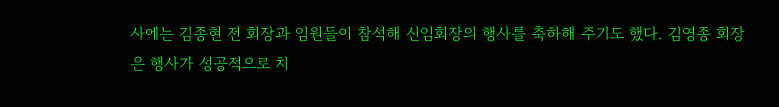사에는 김종현 전 회장과 임원들이 참석해 신임회장의 행사를 축하해 주기도 했다. 김영종 회장은 행사가 성공적으로 치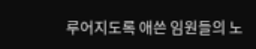루어지도록 애쓴 임원들의 노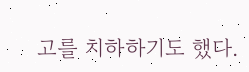고를 치하하기도 했다.